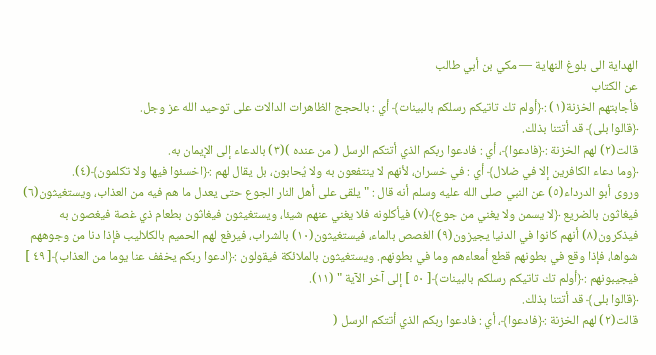الهداية الى بلوغ النهاية — مكي بن أبي طالب
عن الكتاب
فأجابتهم الخزنة(١) :﴿أولم تك تاتيكم رسلكم بالبينات﴾ أي : بالحجج الظاهرات الدالات على توحيد الله عز وجل.
﴿قالوا بلى﴾ قد أتتنا بذلك.
قالت(٢) لهم الخزنة :﴿فادعوا﴾، أي : فادعوا ربكم الذي أتتكم الرسل ( من عنده )(٣) بالدعاء إلى الإيمان به.
﴿وما دعاء الكافرين إلا في ضلال﴾ أي : في خسران، لأنهم لا ينتفعون به ولا يُحابون، بل يقال لهم :﴿اخسئوا فيها ولا تكلمون﴾(٤).
وروى أبو الدرداء(٥) عن النبي صلى الله عليه وسلم أنه قال : " يلقى على أهل النار الجوع حتى يعدل ما هم فيه من العذاب، ويستغيثون(٦) فيغاثون بالضريع ﴿لا يسمن ولا يغني من جوع﴾(٧) فيأكلونه فلا يغني عنهم شيئا، ويستغيثون فيغاثون بطعام ذي غصة فيغصون به فيذكرون(٨) أنهم كانوا في الدنيا يجيزون(٩) الغصص بالماء، فيستغيثون(١٠) بالشراب، فيرفع لهم الحميم بالكلاليب فإذا دنا من وجوههم شواها، فإذا وقع في بطونهم قطع أمعاءهم وما في بطونهم. ويستغيثون بالملائكة فيقولون :﴿ادعوا ربكم يخفف عنا يوما من العذاب﴾[ ٤٩ ] فيجيبونهم :﴿أولم تك تاتيكم رسلكم بالبينات﴾[ ٥٠ ] إلى آخر الآية " (١١).
﴿قالوا بلى﴾ قد أتتنا بذلك.
قالت(٢) لهم الخزنة :﴿فادعوا﴾، أي : فادعوا ربكم الذي أتتكم الرسل (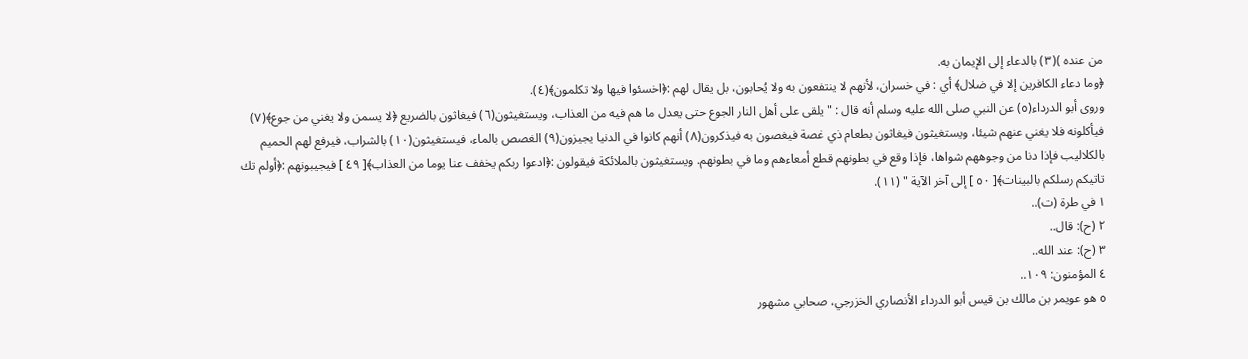من عنده )(٣) بالدعاء إلى الإيمان به.
﴿وما دعاء الكافرين إلا في ضلال﴾ أي : في خسران، لأنهم لا ينتفعون به ولا يُحابون، بل يقال لهم :﴿اخسئوا فيها ولا تكلمون﴾(٤).
وروى أبو الدرداء(٥) عن النبي صلى الله عليه وسلم أنه قال : " يلقى على أهل النار الجوع حتى يعدل ما هم فيه من العذاب، ويستغيثون(٦) فيغاثون بالضريع ﴿لا يسمن ولا يغني من جوع﴾(٧) فيأكلونه فلا يغني عنهم شيئا، ويستغيثون فيغاثون بطعام ذي غصة فيغصون به فيذكرون(٨) أنهم كانوا في الدنيا يجيزون(٩) الغصص بالماء، فيستغيثون(١٠) بالشراب، فيرفع لهم الحميم بالكلاليب فإذا دنا من وجوههم شواها، فإذا وقع في بطونهم قطع أمعاءهم وما في بطونهم. ويستغيثون بالملائكة فيقولون :﴿ادعوا ربكم يخفف عنا يوما من العذاب﴾[ ٤٩ ] فيجيبونهم :﴿أولم تك تاتيكم رسلكم بالبينات﴾[ ٥٠ ] إلى آخر الآية " (١١).
١ في طرة (ت)..
٢ (ح): قال..
٣ (ح): عند الله..
٤ المؤمنون: ١٠٩..
٥ هو عويمر بن مالك بن قيس أبو الدرداء الأنصاري الخزرجي، صحابي مشهور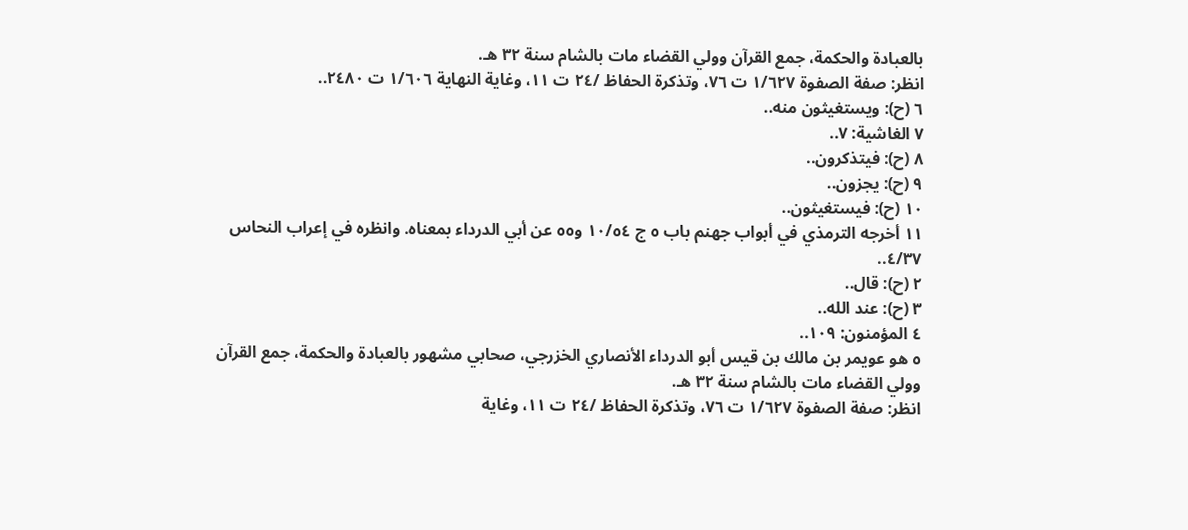بالعبادة والحكمة، جمع القرآن وولي القضاء مات بالشام سنة ٣٢ هـ.
انظر: صفة الصفوة ١/٦٢٧ ت ٧٦، وتذكرة الحفاظ /٢٤ ت ١١، وغاية النهاية ١/٦٠٦ ت ٢٤٨٠..
٦ (ح): ويستغيثون منه..
٧ الغاشية: ٧..
٨ (ح): فيتذكرون..
٩ (ح): يجزون..
١٠ (ح): فيستغيثون..
١١ أخرجه الترمذي في أبواب جهنم باب ٥ ج ١٠/٥٤ و٥٥ عن أبي الدرداء بمعناه. وانظره في إعراب النحاس ٤/٣٧..
٢ (ح): قال..
٣ (ح): عند الله..
٤ المؤمنون: ١٠٩..
٥ هو عويمر بن مالك بن قيس أبو الدرداء الأنصاري الخزرجي، صحابي مشهور بالعبادة والحكمة، جمع القرآن وولي القضاء مات بالشام سنة ٣٢ هـ.
انظر: صفة الصفوة ١/٦٢٧ ت ٧٦، وتذكرة الحفاظ /٢٤ ت ١١، وغاية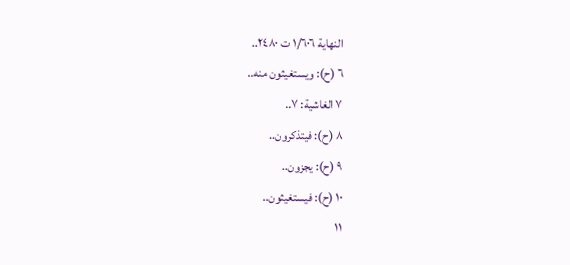النهاية ١/٦٠٦ ت ٢٤٨٠..
٦ (ح): ويستغيثون منه..
٧ الغاشية: ٧..
٨ (ح): فيتذكرون..
٩ (ح): يجزون..
١٠ (ح): فيستغيثون..
١١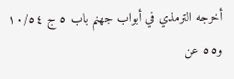أخرجه الترمذي في أبواب جهنم باب ٥ ج ١٠/٥٤ و٥٥ عن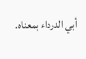أبي الدرداء بمعناه.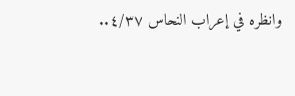وانظره في إعراب النحاس ٤/٣٧..